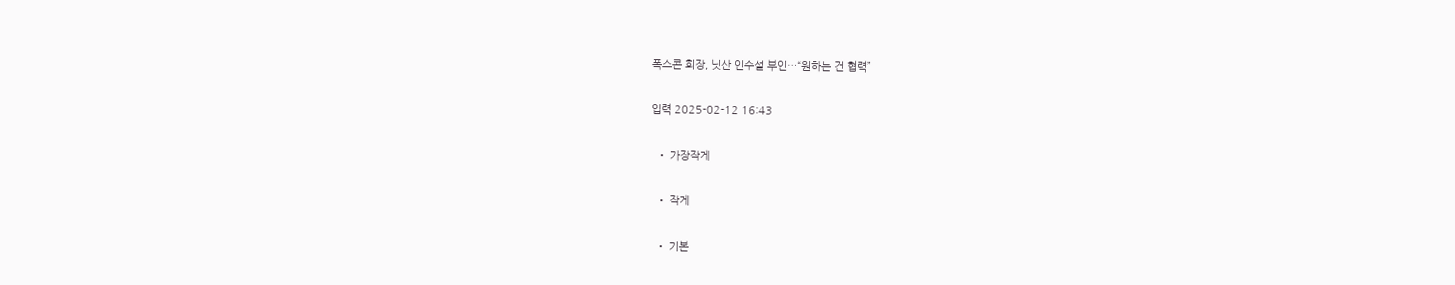폭스콘 회장, 닛산 인수설 부인…“원하는 건 협력”

입력 2025-02-12 16:43

  • 가장작게

  • 작게

  • 기본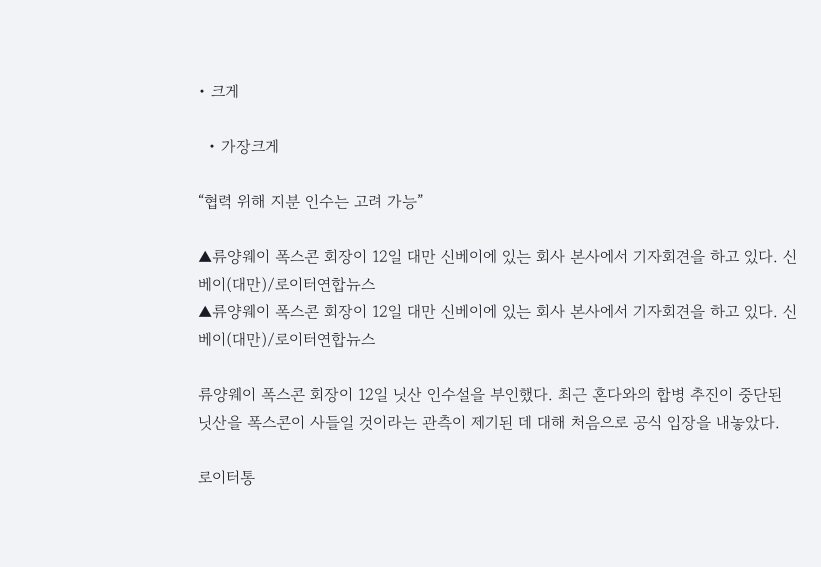• 크게

  • 가장크게

“협력 위해 지분 인수는 고려 가능”

▲류양웨이 폭스콘 회장이 12일 대만 신베이에 있는 회사 본사에서 기자회견을 하고 있다. 신베이(대만)/로이터연합뉴스
▲류양웨이 폭스콘 회장이 12일 대만 신베이에 있는 회사 본사에서 기자회견을 하고 있다. 신베이(대만)/로이터연합뉴스

류양웨이 폭스콘 회장이 12일 닛산 인수설을 부인했다. 최근 혼다와의 합병 추진이 중단된 닛산을 폭스콘이 사들일 것이라는 관측이 제기된 데 대해 처음으로 공식 입장을 내놓았다.

로이터통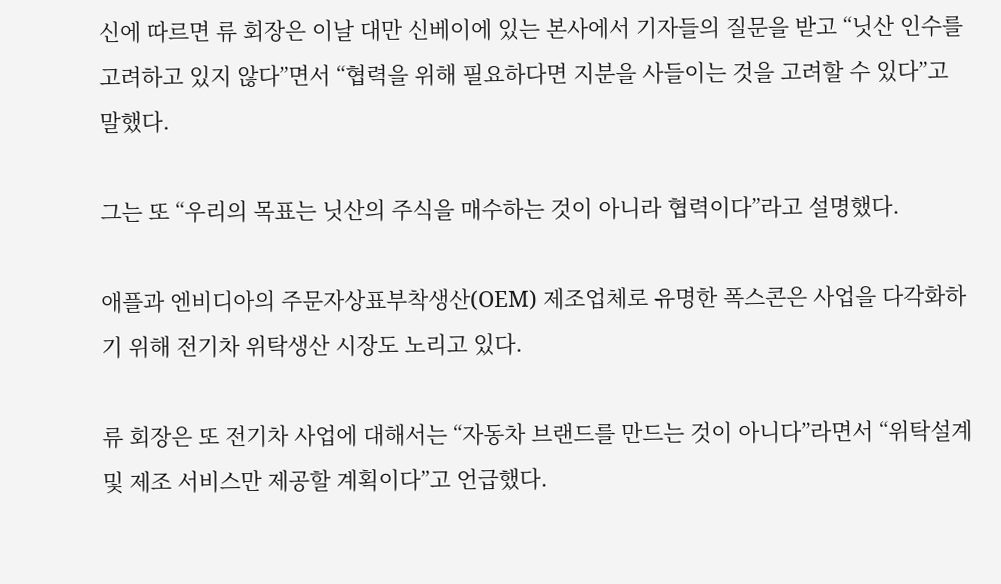신에 따르면 류 회장은 이날 대만 신베이에 있는 본사에서 기자들의 질문을 받고 “닛산 인수를 고려하고 있지 않다”면서 “협력을 위해 필요하다면 지분을 사들이는 것을 고려할 수 있다”고 말했다.

그는 또 “우리의 목표는 닛산의 주식을 매수하는 것이 아니라 협력이다”라고 설명했다.

애플과 엔비디아의 주문자상표부착생산(OEM) 제조업체로 유명한 폭스콘은 사업을 다각화하기 위해 전기차 위탁생산 시장도 노리고 있다.

류 회장은 또 전기차 사업에 대해서는 “자동차 브랜드를 만드는 것이 아니다”라면서 “위탁설계 및 제조 서비스만 제공할 계획이다”고 언급했다.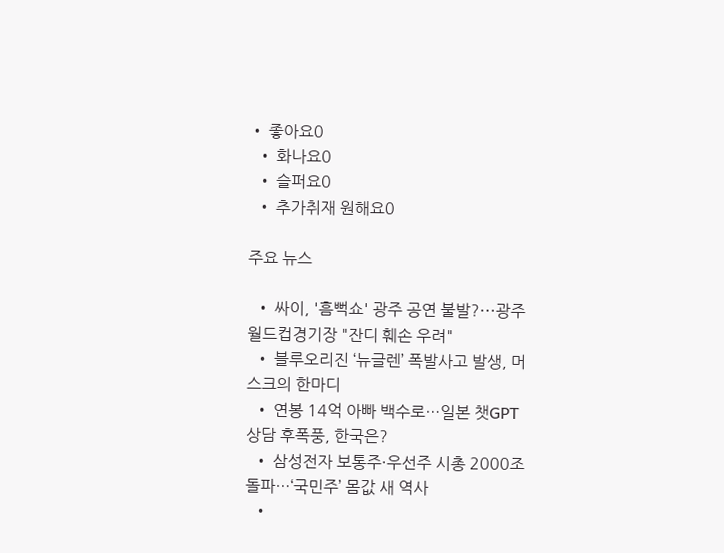• 좋아요0
  • 화나요0
  • 슬퍼요0
  • 추가취재 원해요0

주요 뉴스

  • 싸이, '흠뻑쇼' 광주 공연 불발?⋯광주월드컵경기장 "잔디 훼손 우려"
  • 블루오리진 ‘뉴글렌’ 폭발사고 발생, 머스크의 한마디
  • 연봉 14억 아빠 백수로…일본 챗GPT 상담 후폭풍, 한국은?
  • 삼성전자 보통주·우선주 시총 2000조 돌파…‘국민주’ 몸값 새 역사
  •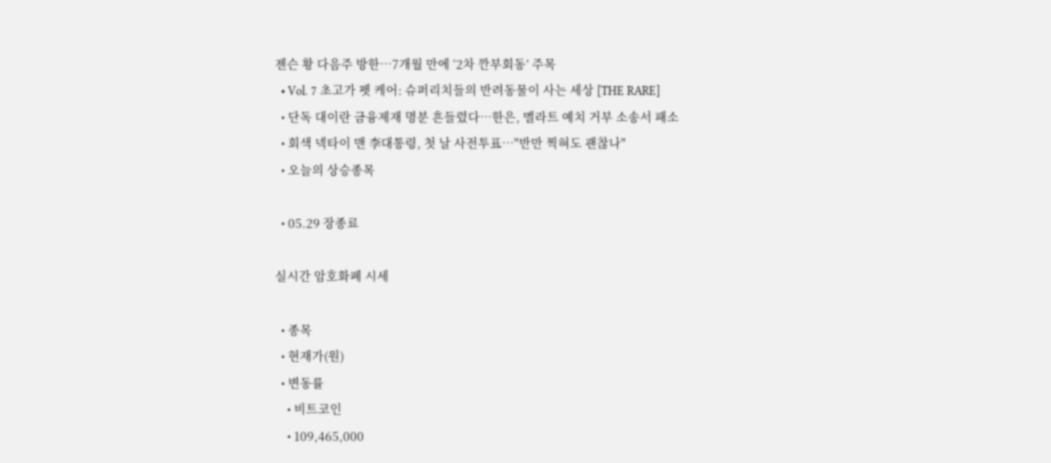젠슨 황 다음주 방한…7개월 만에 ‘2차 깐부회동’ 주목
  • Vol. 7 초고가 펫 케어: 슈퍼리치들의 반려동물이 사는 세상 [THE RARE]
  • 단독 대이란 금융제재 명분 흔들렸다…한은, 멜라트 예치 거부 소송서 패소
  • 회색 넥타이 맨 李대통령, 첫 날 사전투표…"반만 찍혀도 괜찮나"
  • 오늘의 상승종목

  • 05.29 장종료

실시간 암호화폐 시세

  • 종목
  • 현재가(원)
  • 변동률
    • 비트코인
    • 109,465,000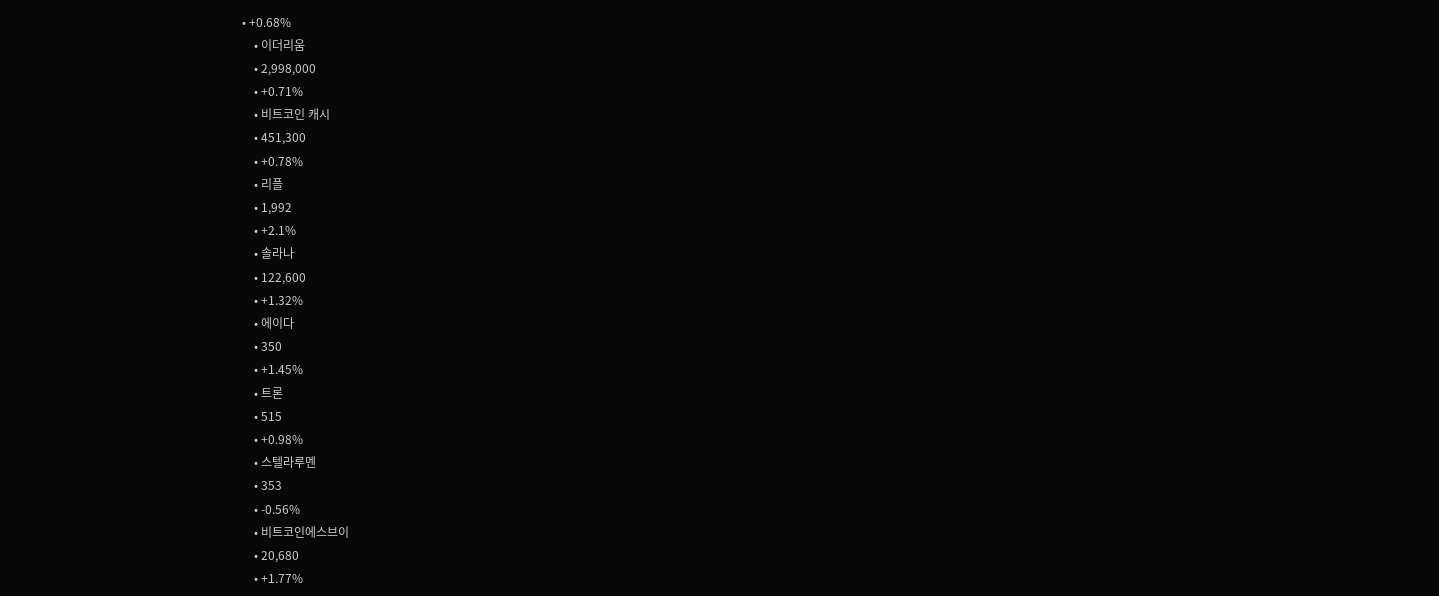• +0.68%
    • 이더리움
    • 2,998,000
    • +0.71%
    • 비트코인 캐시
    • 451,300
    • +0.78%
    • 리플
    • 1,992
    • +2.1%
    • 솔라나
    • 122,600
    • +1.32%
    • 에이다
    • 350
    • +1.45%
    • 트론
    • 515
    • +0.98%
    • 스텔라루멘
    • 353
    • -0.56%
    • 비트코인에스브이
    • 20,680
    • +1.77%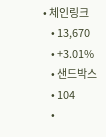• 체인링크
    • 13,670
    • +3.01%
    • 샌드박스
    • 104
    •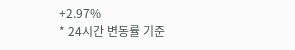+2.97%
* 24시간 변동률 기준